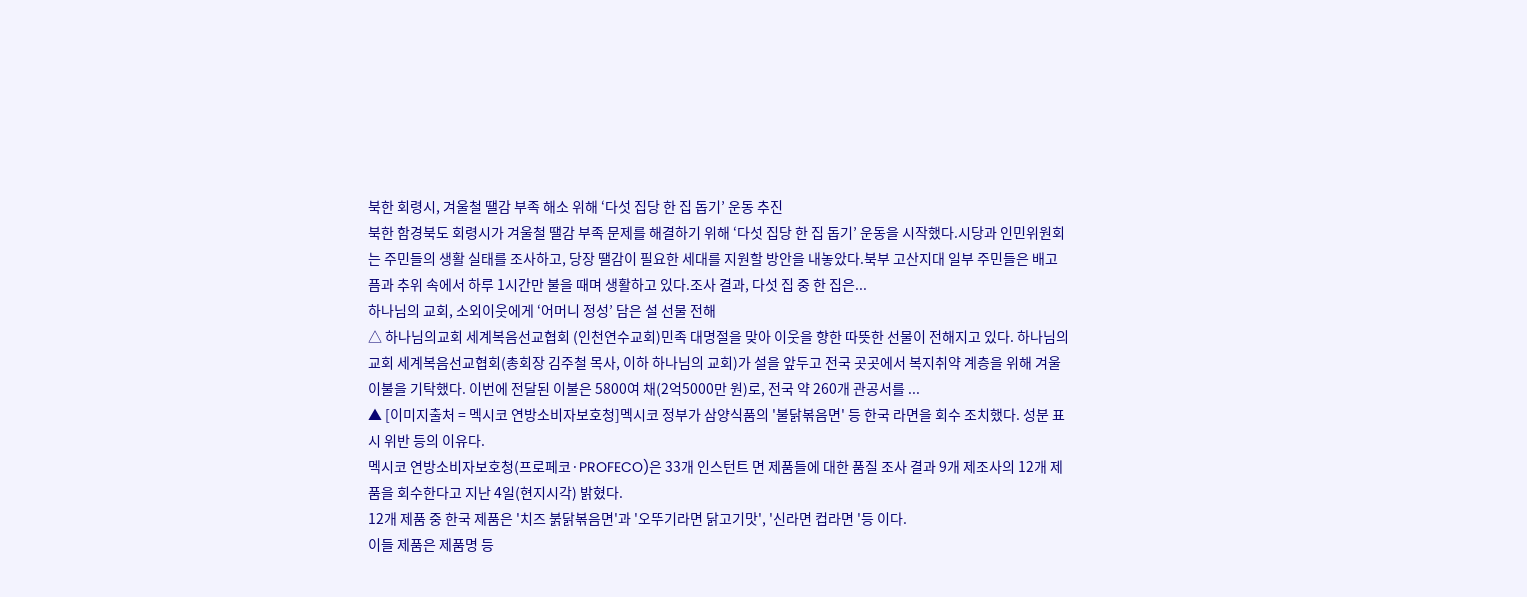북한 회령시, 겨울철 땔감 부족 해소 위해 ‘다섯 집당 한 집 돕기’ 운동 추진
북한 함경북도 회령시가 겨울철 땔감 부족 문제를 해결하기 위해 ‘다섯 집당 한 집 돕기’ 운동을 시작했다.시당과 인민위원회는 주민들의 생활 실태를 조사하고, 당장 땔감이 필요한 세대를 지원할 방안을 내놓았다.북부 고산지대 일부 주민들은 배고픔과 추위 속에서 하루 1시간만 불을 때며 생활하고 있다.조사 결과, 다섯 집 중 한 집은...
하나님의 교회, 소외이웃에게 ‘어머니 정성’ 담은 설 선물 전해
△ 하나님의교회 세계복음선교협회 (인천연수교회)민족 대명절을 맞아 이웃을 향한 따뜻한 선물이 전해지고 있다. 하나님의교회 세계복음선교협회(총회장 김주철 목사, 이하 하나님의 교회)가 설을 앞두고 전국 곳곳에서 복지취약 계층을 위해 겨울이불을 기탁했다. 이번에 전달된 이불은 5800여 채(2억5000만 원)로, 전국 약 260개 관공서를 ...
▲ [이미지출처 = 멕시코 연방소비자보호청]멕시코 정부가 삼양식품의 '불닭볶음면' 등 한국 라면을 회수 조치했다. 성분 표시 위반 등의 이유다.
멕시코 연방소비자보호청(프로페코·PROFECO)은 33개 인스턴트 면 제품들에 대한 품질 조사 결과 9개 제조사의 12개 제품을 회수한다고 지난 4일(현지시각) 밝혔다.
12개 제품 중 한국 제품은 '치즈 붉닭볶음면'과 '오뚜기라면 닭고기맛', '신라면 컵라면 '등 이다.
이들 제품은 제품명 등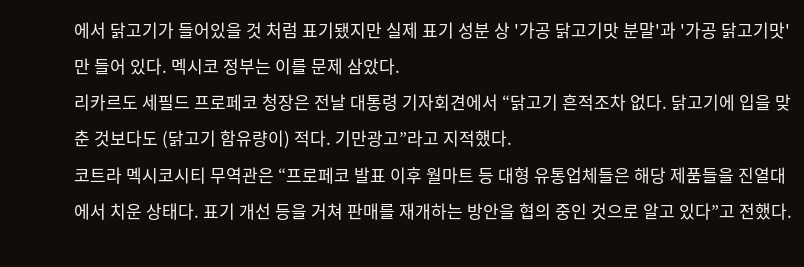에서 닭고기가 들어있을 것 처럼 표기됐지만 실제 표기 성분 상 '가공 닭고기맛 분말'과 '가공 닭고기맛'만 들어 있다. 멕시코 정부는 이를 문제 삼았다.
리카르도 세필드 프로페코 청장은 전날 대통령 기자회견에서 “닭고기 흔적조차 없다. 닭고기에 입을 맞춘 것보다도 (닭고기 함유량이) 적다. 기만광고”라고 지적했다.
코트라 멕시코시티 무역관은 “프로페코 발표 이후 월마트 등 대형 유통업체들은 해당 제품들을 진열대에서 치운 상태다. 표기 개선 등을 거쳐 판매를 재개하는 방안을 협의 중인 것으로 알고 있다”고 전했다.